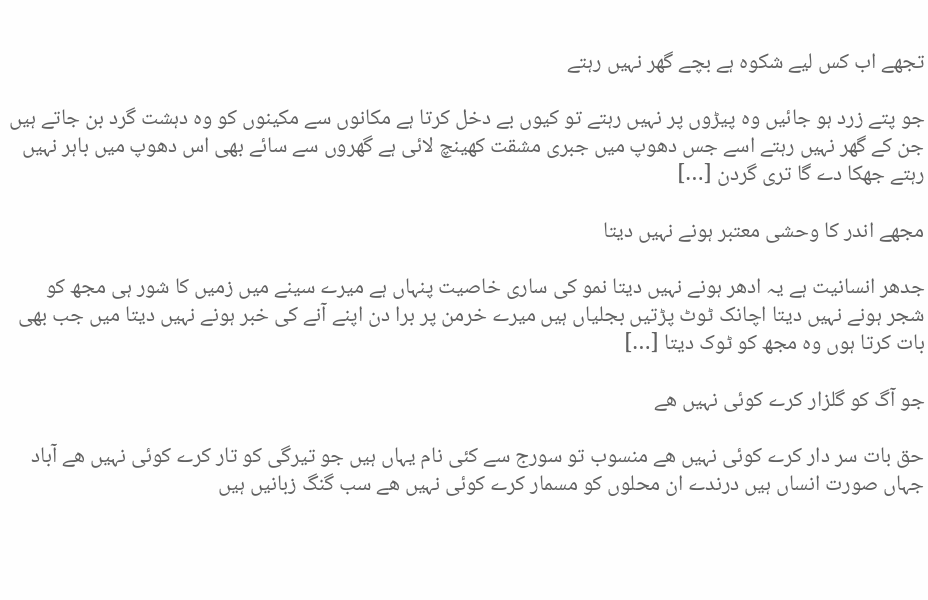تجھے اب کس لیے شکوہ ہے بچے گھر نہیں رہتے

جو پتے زرد ہو جائیں وہ پیڑوں پر نہیں رہتے تو کیوں بے دخل کرتا ہے مکانوں سے مکینوں کو وہ دہشت گرد بن جاتے ہیں جن کے گھر نہیں رہتے اسے جس دھوپ میں جبری مشقت کھینچ لائی ہے گھروں سے سائے بھی اس دھوپ میں باہر نہیں رہتے جھکا دے گا تری گردن […]

مجھے اندر کا وحشی معتبر ہونے نہیں دیتا

جدھر انسانیت ہے یہ ادھر ہونے نہیں دیتا نمو کی ساری خاصیت پنہاں ہے میرے سینے میں زمیں کا شور ہی مجھ کو شجر ہونے نہیں دیتا اچانک ٹوٹ پڑتیں بجلیاں ہیں میرے خرمن پر برا دن اپنے آنے کی خبر ہونے نہیں دیتا میں جب بھی بات کرتا ہوں وہ مجھ کو ٹوک دیتا […]

جو آگ کو گلزار کرے کوئی نہیں ھے

حق بات سر دار کرے کوئی نہیں ھے منسوب تو سورج سے کئی نام یہاں ہیں جو تیرگی کو تار کرے کوئی نہیں ھے آباد جہاں صورت انساں ہیں درندے ان محلوں کو مسمار کرے کوئی نہیں ھے سب گنگ زبانیں ہیں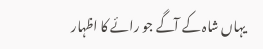یہاں شاہ کے آگے جو رائے کا اظہار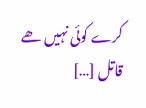کرے کوئی نہیں ھے قاتل […]